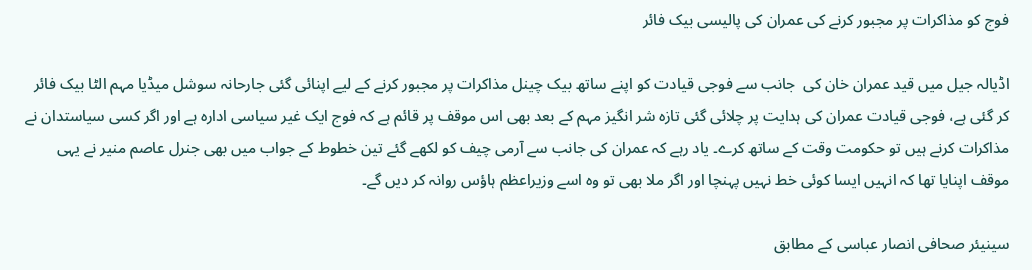فوج کو مذاکرات پر مجبور کرنے کی عمران کی پالیسی بیک فائر

اڈیالہ جیل میں قید عمران خان کی  جانب سے فوجی قیادت کو اپنے ساتھ بیک چینل مذاکرات پر مجبور کرنے کے لیے اپنائی گئی جارحانہ سوشل میڈیا مہم الٹا بیک فائر کر گئی ہے، فوجی قیادت عمران کی ہدایت پر چلائی گئی تازہ شر انگیز مہم کے بعد بھی اس موقف پر قائم ہے کہ فوج ایک غیر سیاسی ادارہ ہے اور اگر کسی سیاستدان نے مذاکرات کرنے ہیں تو حکومت وقت کے ساتھ کرے۔ یاد رہے کہ عمران کی جانب سے آرمی چیف کو لکھے گئے تین خطوط کے جواب میں بھی جنرل عاصم منیر نے یہی موقف اپنایا تھا کہ انہیں ایسا کوئی خط نہیں پہنچا اور اگر ملا بھی تو وہ اسے وزیراعظم ہاؤس روانہ کر دیں گے۔

سینیئر صحافی انصار عباسی کے مطابق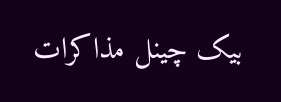بیک چینل مذاکرات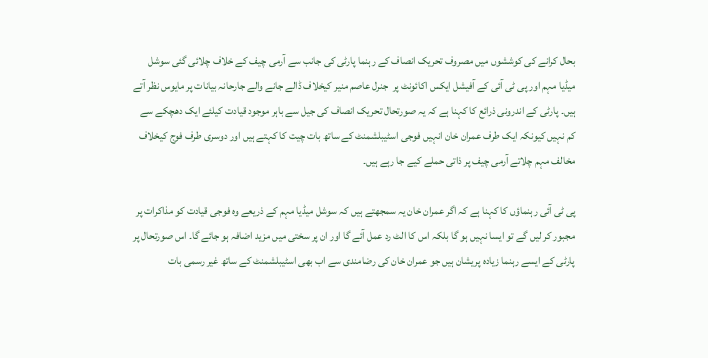بحال کرانے کی کوششوں میں مصروف تحریک انصاف کے رہنما پارٹی کی جانب سے آرمی چیف کے خلاف چلائی گئی سوشل میڈیا مہم اور پی ٹی آئی کے آفیشل ایکس اکائونٹ پر  جنرل عاصم منیر کیخلاف ڈالے جانے والے جارحانہ بیانات پر مایوس نظر آتے ہیں۔ پارٹی کے اندرونی ذرائع کا کہنا ہے کہ یہ صورتحال تحریک انصاف کی جیل سے باہر موجود قیادت کیلئے ایک دھچکے سے کم نہیں کیونکہ ایک طرف عمران خان انہیں فوجی اسٹیبلشمنٹ کے ساتھ بات چیت کا کہتے ہیں اور دوسری طرف فوج کیخلاف مخالف مہم چلاتے آرمی چیف پر ذاتی حملے کیے جا رہے ہیں۔

پی ٹی آئی رہنماؤں کا کہنا ہے کہ اگر عمران خان یہ سمجھتے ہیں کہ سوشل میڈیا مہم کے ذریعے وہ فوجی قیادت کو مذاکرات پر مجبور کر لیں گے تو ایسا نہیں ہو گا بلکہ اس کا الٹ رد عمل آئے گا اور ان پر سختی میں مزید اضافہ ہو جائے گا۔ اس صورتحال پر پارٹی کے ایسے رہنما زیادہ پریشان ہیں جو عمران خان کی رضامندی سے اب بھی اسٹیبلشمنٹ کے ساتھ غیر رسمی بات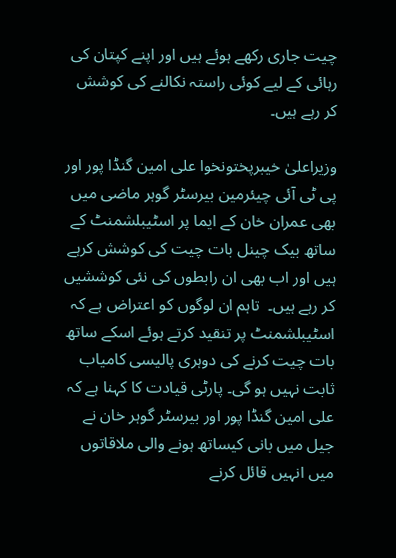چیت جاری رکھے ہوئے ہیں اور اپنے کپتان کی رہائی کے لیے کوئی راستہ نکالنے کی کوشش کر رہے ہیں۔

وزیراعلیٰ خیبرپختونخوا علی امین گنڈا پور اور پی ٹی آئی چیئرمین بیرسٹر گوہر ماضی میں بھی عمران خان کے ایما پر اسٹیبلشمنٹ کے ساتھ بیک چینل بات چیت کی کوشش کرہے ہیں اور اب بھی ان رابطوں کی نئی کوششیں کر رہے ہیں۔  تاہم ان لوگوں کو اعتراض ہے کہ اسٹیبلشمنٹ پر تنقید کرتے ہوئے اسکے ساتھ بات چیت کرنے کی دوہری پالیسی کامیاب ثابت نہیں ہو گی۔ پارٹی قیادت کا کہنا ہے کہ علی امین گنڈا پور اور بیرسٹر گوہر خان نے جیل میں بانی کیساتھ ہونے والی ملاقاتوں میں انہیں قائل کرنے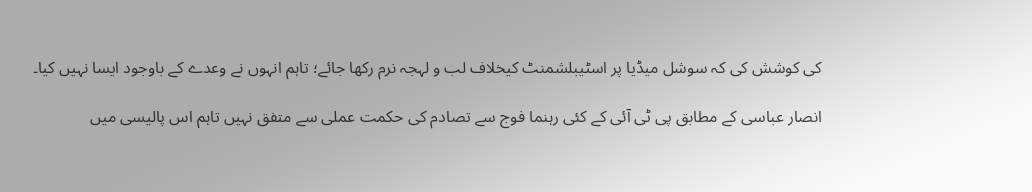کی کوشش کی کہ سوشل میڈیا پر اسٹیبلشمنٹ کیخلاف لب و لہجہ نرم رکھا جائے؛ تاہم انہوں نے وعدے کے باوجود ایسا نہیں کیا۔

انصار عباسی کے مطابق پی ٹی آئی کے کئی رہنما فوج سے تصادم کی حکمت عملی سے متفق نہیں تاہم اس پالیسی میں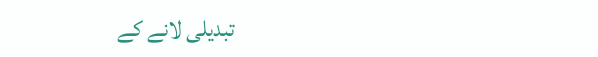تبدیلی لانے کے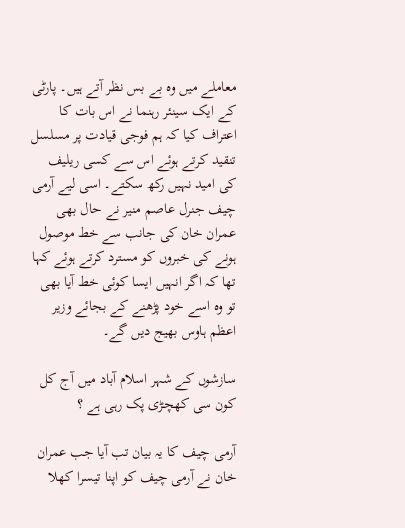معاملے میں وہ بے بس نظر آتے ہیں۔ پارٹی کے ایک سینئر رہنما نے اس بات کا اعتراف کیا کہ ہم فوجی قیادت پر مسلسل تنقید کرتے ہوئے اس سے کسی ریلیف کی امید نہیں رکھ سکتے۔ اسی لیے آرمی چیف جنرل عاصم منیر نے حال بھی عمران خان کی جانب سے خط موصول ہونے کی خبروں کو مسترد کرتے ہوئے کہا تھا کہ اگر انہیں ایسا کوئی خط آیا بھی تو وہ اسے خود پڑھنے کے بجائے وزیر اعظم ہاوس بھیج دیں گے۔

سازشوں کے شہر اسلام آباد میں آج کل کون سی کھچڑی پک رہی ہے ؟

آرمی چیف کا یہ بیان تب آیا جب عمران خان نے آرمی چیف کو اپنا تیسرا کھلا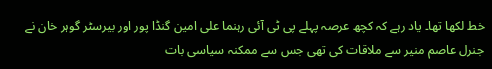خط لکھا تھا۔ یاد رہے کہ کچھ عرصہ پہلے پی ٹی آئی رہنما علی امین گنڈا پور اور بیرسٹر گوہر خان نے جنرل عاصم منیر سے ملاقات کی تھی جس سے ممکنہ سیاسی بات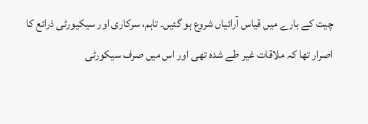چیت کے بارے میں قیاس آرائیاں شروع ہو گئیں۔ تاہم، سرکاری اور سیکیورٹی ذرائع کا اصرار تھا کہ ملاقات غیر طے شدہ تھی اور اس میں صرف سیکورٹی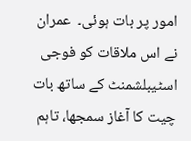امور پر بات ہوئی۔  عمران نے اس ملاقات کو فوجی اسٹیبلشمنٹ کے ساتھ بات چیت کا آغاز سمجھا، تاہم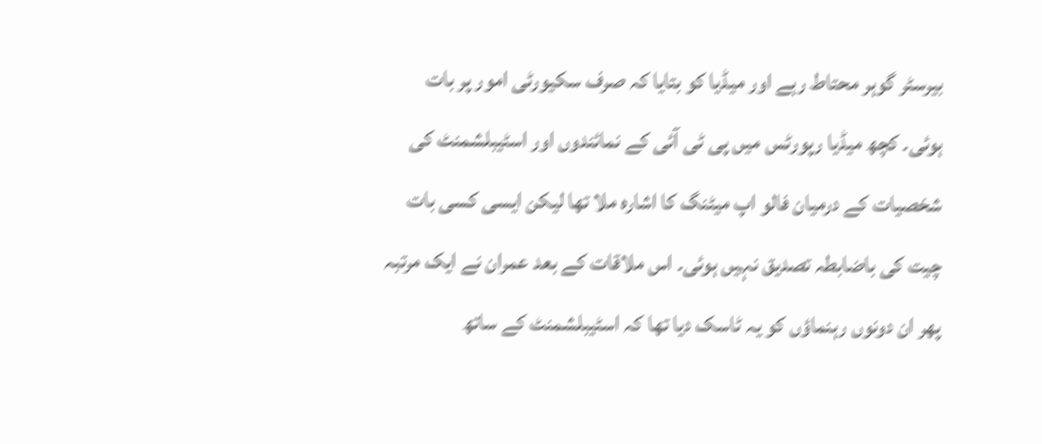بیرسٹر گوہر محتاط رہے اور میڈیا کو بتایا کہ صرف سکیورٹی امور پر بات ہوئی۔ کچھ میڈیا رپورٹس میں پی ٹی آئی کے نمائندوں اور اسٹیبلشمنٹ کی شخصیات کے درمیان فالو اپ میٹنگ کا اشارہ ملا تھا لیکن ایسی کسی بات چیت کی باضابطہ تصدیق نہیں ہوئی۔ اس ملاقات کے بعد عمران نے ایک مرتبہ پھر ان دونوں رہنماؤں کو یہ ٹاسک دیا تھا کہ اسٹیبلشمنٹ کے ساتھ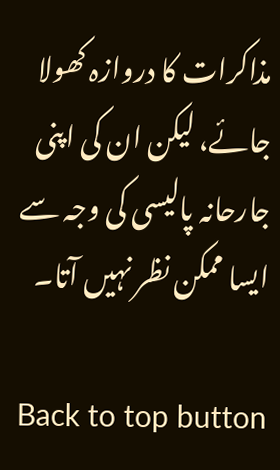مذاکرات کا دروازہ کھولا جائے، لیکن ان کی اپنی جارحانہ پالیسی کی وجہ سے ایسا ممکن نظر نہیں آتا۔

Back to top button